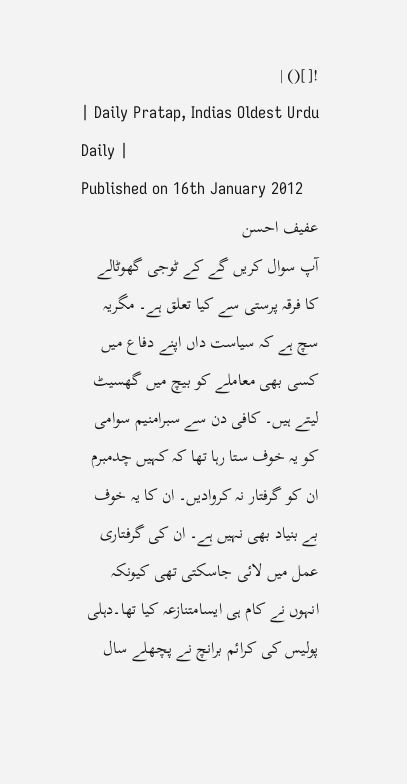![]() |
| Daily Pratap, Indias Oldest Urdu Daily |
Published on 16th January 2012
عفیف احسن
آپ سوال کریں گے کے ٹوجی گھوٹالے کا فرقہ پرستی سے کیا تعلق ہے۔ مگریہ سچ ہے کہ سیاست داں اپنے دفاع میں کسی بھی معاملے کو بیچ میں گھسیٹ لیتے ہیں۔ کافی دن سے سبرامنیم سوامی کو یہ خوف ستا رہا تھا کہ کہیں چدمبرم ان کو گرفتار نہ کروادیں۔ ان کا یہ خوف بے بنیاد بھی نہیں ہے۔ ان کی گرفتاری عمل میں لائی جاسکتی تھی کیونکہ انہوں نے کام ہی ایسامتنازعہ کیا تھا۔دہلی پولیس کی کرائم برانچ نے پچھلے سال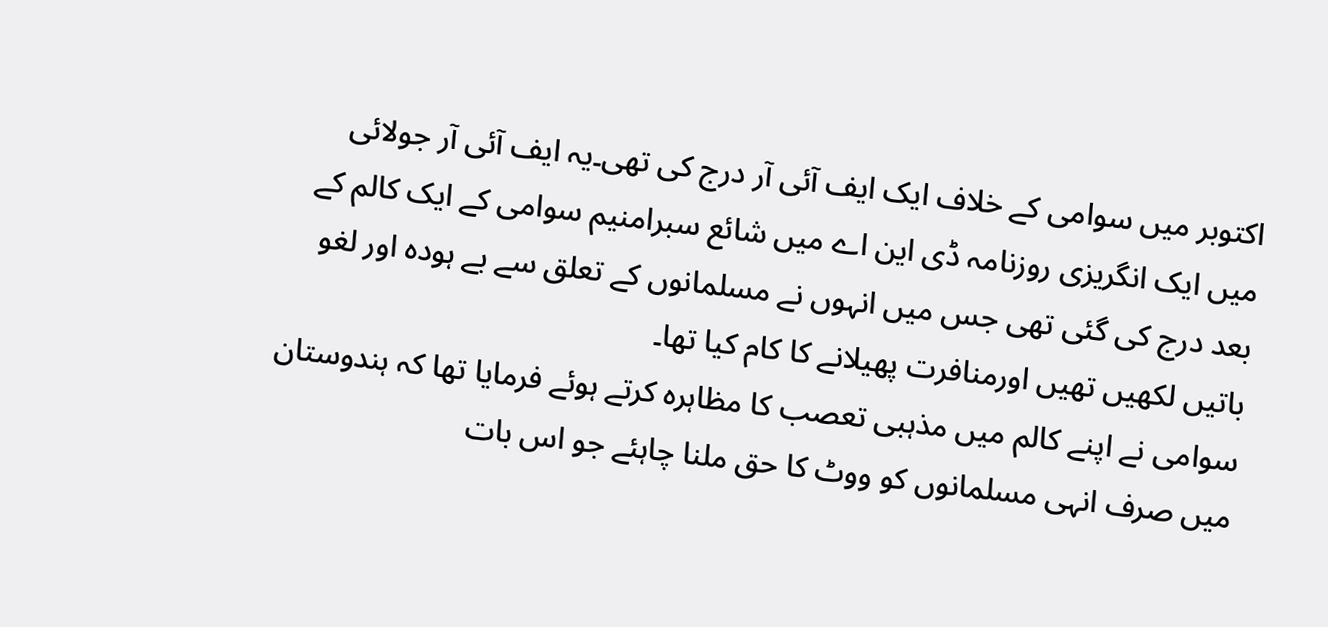اکتوبر میں سوامی کے خلاف ایک ایف آئی آر درج کی تھی۔یہ ایف آئی آر جولائی میں ایک انگریزی روزنامہ ڈی این اے میں شائع سبرامنیم سوامی کے ایک کالم کے بعد درج کی گئی تھی جس میں انہوں نے مسلمانوں کے تعلق سے بے ہودہ اور لغو باتیں لکھیں تھیں اورمنافرت پھیلانے کا کام کیا تھا۔
سوامی نے اپنے کالم میں مذہبی تعصب کا مظاہرہ کرتے ہوئے فرمایا تھا کہ ہندوستان میں صرف انہی مسلمانوں کو ووٹ کا حق ملنا چاہئے جو اس بات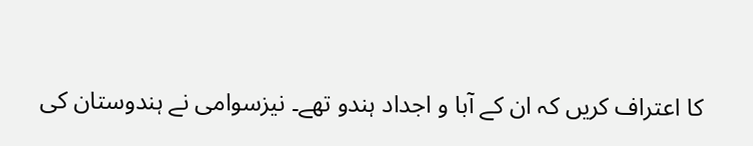کا اعتراف کریں کہ ان کے آبا و اجداد ہندو تھے۔ نیزسوامی نے ہندوستان کی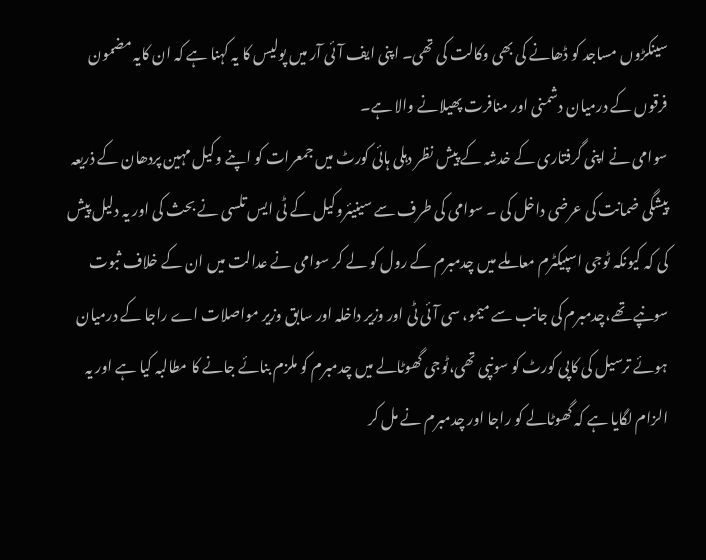سینکڑوں مساجد کو ڈھانے کی بھی وکالت کی تھی۔ اپنی ایف آئی آر میں پولیس کا یہ کہنا ہے کہ ان کایہ مضمون فرقوں کے درمیان دشمنی اور منافرت پھیلانے والا ہے۔
سوامی نے اپنی گرفتاری کے خدشہ کے پیش نظر دہلی ہائی کورٹ میں جمعرات کو اپنے وکیل مہین پردھان کے ذریعہ پیشگی ضمانت کی عرضی داخل کی ۔ سوامی کی طرف سے سینیئروکیل کے ٹی ایس تلسی نے بحث کی اور یہ دلیل پیش کی کہ کیونکہ ٹوجی اسپیکٹرم معاملے میں چدمبرم کے رول کو لے کر سوامی نے عدالت میں ان کے خلاف ثبوت سونپے تھے،چدمبرم کی جانب سے میمو، سی آئی ٹی اور وزیر داخلہ اور سابق وزیر مواصلات اے راجا کے درمیان ہوئے ترسیل کی کاپی کورٹ کو سونپی تھی،ٹوجی گھوٹالے میں چدمبرم کو ملزم بنائے جانے کا مطالبہ کیا ہے اور یہ الزام لگایا ہے کہ گھوٹالے کو راجا اور چدمبرم نے مل کر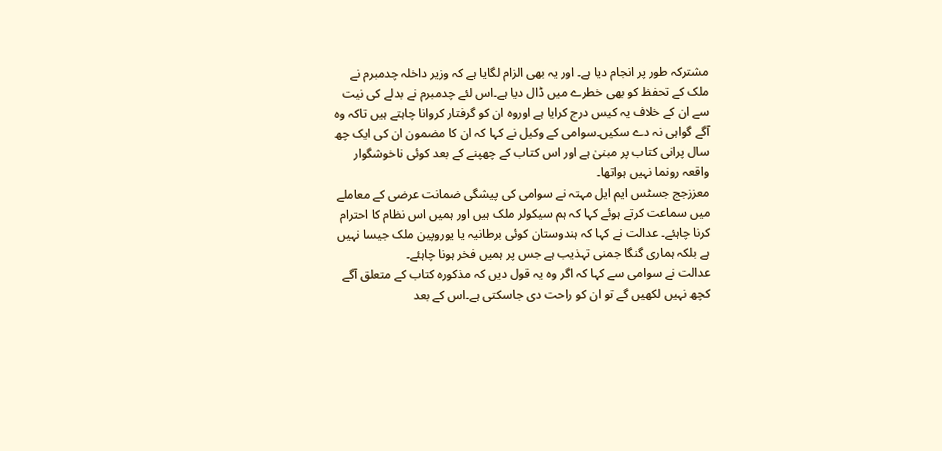مشترکہ طور پر انجام دیا ہے۔ اور یہ بھی الزام لگایا ہے کہ وزیر داخلہ چدمبرم نے ملک کے تحفظ کو بھی خطرے میں ڈال دیا ہے۔اس لئے چدمبرم نے بدلے کی نیت سے ان کے خلاف یہ کیس درج کرایا ہے اوروہ ان کو گرفتار کروانا چاہتے ہیں تاکہ وہ آگے گواہی نہ دے سکیں۔سوامی کے وکیل نے کہا کہ ان کا مضمون ان کی ایک چھ سال پرانی کتاب پر مبنیٰ ہے اور اس کتاب کے چھپنے کے بعد کوئی ناخوشگوار واقعہ رونما نہیں ہواتھا۔
معززجج جسٹس ایم ایل مہتہ نے سوامی کی پیشگی ضمانت عرضی کے معاملے میں سماعت کرتے ہوئے کہا کہ ہم سیکولر ملک ہیں اور ہمیں اس نظام کا احترام کرنا چاہئے۔ عدالت نے کہا کہ ہندوستان کوئی برطانیہ یا یوروپین ملک جیسا نہیں ہے بلکہ ہماری گنگا جمنی تہذیب ہے جس پر ہمیں فخر ہونا چاہئے۔
عدالت نے سوامی سے کہا کہ اگر وہ یہ قول دیں کہ مذکورہ کتاب کے متعلق آگے کچھ نہیں لکھیں گے تو ان کو راحت دی جاسکتی ہے۔اس کے بعد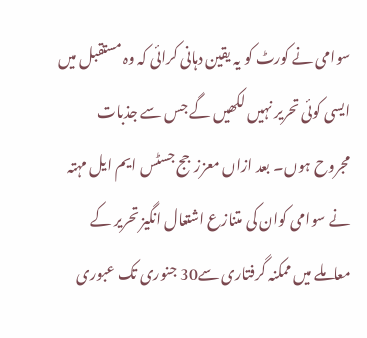سوامی نے کورٹ کو یہ یقین دہانی کرائی کہ وہ مستقبل میں ایسی کوئی تحریر نہیں لکھیں گے جس سے جذبات مجروح ہوں۔ بعد ازاں معززجج جسٹس ایم ایل مہتہ نے سوامی کوان کی متنازع اشتعال انگیز تحریر کے معاملے میں ممکنہ گرفتاری سے30 جنوری تک عبوری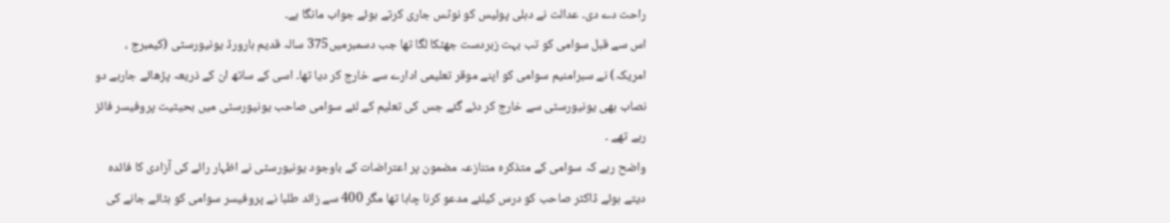راحت دے دی۔ عدالت نے دہلی پولیس کو نوٹس جاری کرتے ہوئے جواب مانگا ہے۔
اس سے قبل سوامی کو تب بہت زبردست جھٹکا لگا تھا جب دسمبرمیں375 سالہ قدیم ہارورڈ یونیورسٹی (کیمبرج ، امریکہ) نے سبرامنیم سوامی کو اپنے موقر تعلیمی ادارے سے خارج کر دیا تھا۔ اسی کے ساتھ ان کے ذریعہ پڑھائے جارہے دو نصاب بھی یونیورسٹی سے خارج کر دئے گئے جس کی تعلیم کے لئے سوامی صاحب یونیورسٹی میں بحیثیت پروفیسر فائز رہے تھے ۔
واضح رہے کہ سوامی کے متذکرہ متنازعہ مضمون پر اعتراضات کے باوجود یونیورسٹی نے اظہار رائے کی آزادی کا فائدہ دیتے ہوئے ڈاکٹر صاحب کو درس کیلئے مدعو کرنا چاہا تھا مگر 400 سے زائد طلبا نے پروفیسر سوامی کو ہٹائے جانے کی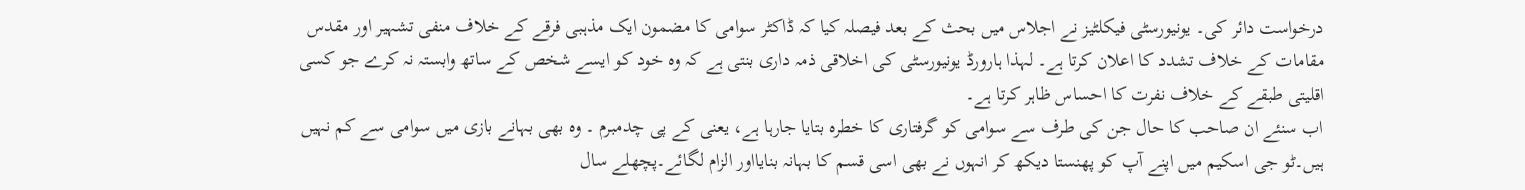درخواست دائر کی۔ یونیورسٹی فیکلٹیز نے اجلاس میں بحث کے بعد فیصلہ کیا کہ ڈاکٹر سوامی کا مضمون ایک مذہبی فرقے کے خلاف منفی تشہیر اور مقدس مقامات کے خلاف تشدد کا اعلان کرتا ہے۔ لہذا ہارورڈ یونیورسٹی کی اخلاقی ذمہ داری بنتی ہے کہ وہ خود کو ایسے شخص کے ساتھ وابستہ نہ کرے جو کسی اقلیتی طبقے کے خلاف نفرت کا احساس ظاہر کرتا ہے۔
اب سنئے ان صاحب کا حال جن کی طرف سے سوامی کو گرفتاری کا خطرہ بتایا جارہا ہے، یعنی کے پی چدمبرم ۔ وہ بھی بہانے بازی میں سوامی سے کم نہیں ہیں۔ٹو جی اسکیم میں اپنے آپ کو پھنستا دیکھ کر انہوں نے بھی اسی قسم کا بہانہ بنایااور الزام لگائے۔پچھلے سال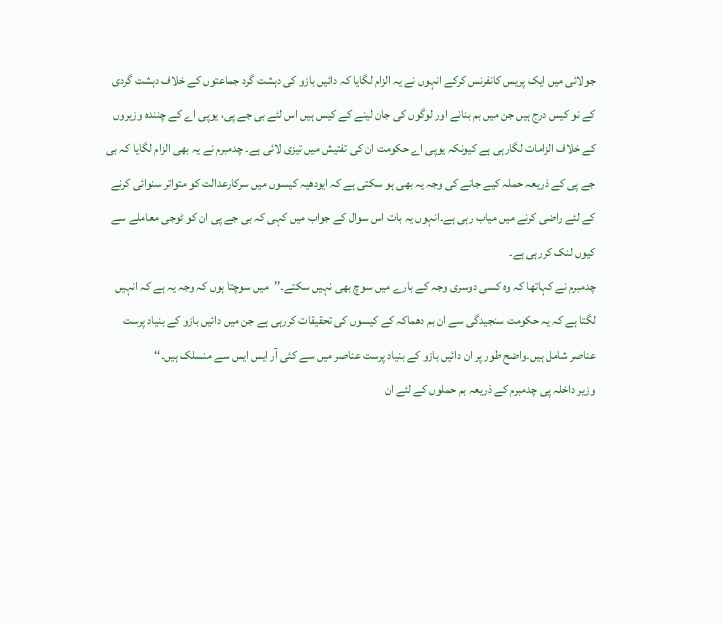جولائی میں ایک پریس کانفرنس کرکے انہوں نے یہ الزام لگایا کہ دائیں بازو کی دہشت گرد جماعتوں کے خلاف دہشت گردی کے نو کیس درج ہیں جن میں بم بنانے اور لوگوں کی جان لینے کے کیس ہیں اس لئے بی جے پی، یوپی اے کے چنندہ وزیروں کے خلاف الزامات لگارہی ہے کیونکہ یوپی اے حکومت ان کی تفتیش میں تیزی لائی ہے۔ چدمبرم نے یہ بھی الزام لگایا کہ بی جے پی کے ذریعہ حملہ کیے جانے کی وجہ یہ بھی ہو سکتی ہے کہ ایودھیہ کیسوں میں سرکارعدالت کو متواتر سنوائی کرنے کے لئے راضی کرنے میں میاب رہی ہے۔انہوں یہ بات اس سوال کے جواب میں کہی کہ بی جے پی ان کو ٹوجی معاملے سے کیوں لنک کررہی ہے۔
چدمبرم نے کہاتھا کہ وہ کسی دوسری وجہ کے بارے میں سوچ بھی نہیں سکتے۔’’میں سوچتا ہوں کہ وجہ یہ ہے کہ انہیں لگتا ہے کہ یہ حکومت سنجیدگی سے ان بم دھماکہ کے کیسوں کی تحقیقات کررہی ہے جن میں دائیں بازو کے بنیاد پرست عناصر شامل ہیں۔واضح طور پر ان دائیں بازو کے بنیاد پرست عناصر میں سے کئی آر ایس ایس سے منسلک ہیں۔‘‘
وزیر داخلہ پی چدمبرم کے ذریعہ بم حملوں کے لئے ان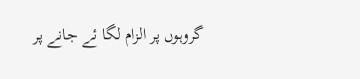گروہوں پر الزام لگا ئے جانے پر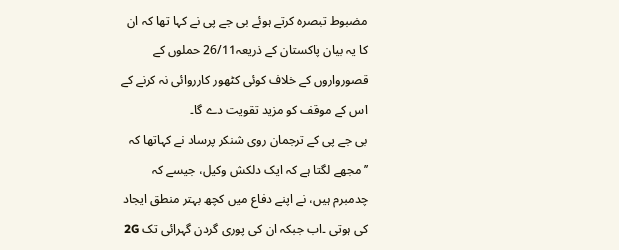مضبوط تبصرہ کرتے ہوئے بی جے پی نے کہا تھا کہ ان کا یہ بیان پاکستان کے ذریعہ26/11 حملوں کے قصورواروں کے خلاف کوئی کٹھور کارروائی نہ کرنے کے اس کے موقف کو مزید تقویت دے گا۔
بی جے پی کے ترجمان روی شنکر پرساد نے کہاتھا کہ ’’مجھے لگتا ہے کہ ایک دلکش وکیل، جیسے کہ چدمبرم ہیں، نے اپنے دفاع میں کچھ بہتر منطق ایجاد کی ہوتی ۔اب جبکہ ان کی پوری گردن گہرائی تک 2G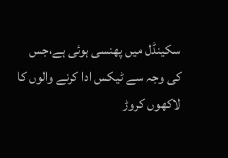سکینڈل میں پھنسی ہوئی ہے،جس کی وجہ سے ٹیکس ادا کرنے والوں کا لاکھوں کروڑ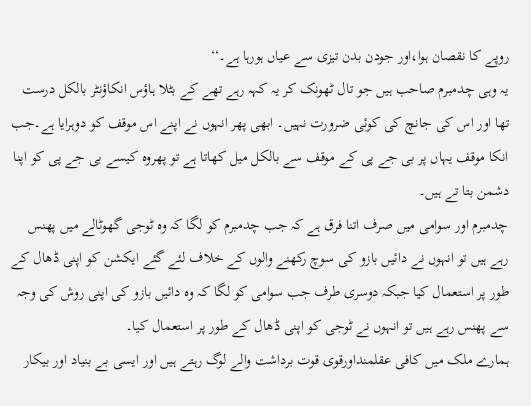روپے کا نقصان ہوا،اور جودن بدن تیزی سے عیاں ہورہا ہے۔‘‘
یہ وہی چدمبرم صاحب ہیں جو تال ٹھونک کر یہ کہہ رہے تھے کے بٹلا ہاؤس انکاؤنٹر بالکل درست تھا اور اس کی جانچ کی کوئی ضرورت نہیں۔ ابھی پھر انہوں نے اپنے اس موقف کو دوہرایا ہے۔جب انکا موقف یہاں پر بی جے پی کے موقف سے بالکل میل کھاتا ہے تو پھروہ کیسے بی جے پی کو اپنا دشمن بتا تے ہیں۔
چدمبرم اور سوامی میں صرف اتنا فرق ہے کہ جب چدمبرم کو لگا کہ وہ ٹوجی گھوٹالے میں پھنس رہے ہیں تو انہوں نے دائیں بازو کی سوچ رکھنے والوں کے خلاف لئے گئے ایکشن کو اپنی ڈھال کے طور پر استعمال کیا جبکہ دوسری طرف جب سوامی کو لگا کہ وہ دائیں بازو کی اپنی روش کی وجہ سے پھنس رہے ہیں تو انہوں نے ٹوجی کو اپنی ڈھال کے طور پر استعمال کیا۔
ہمارے ملک میں کافی عقلمنداورقوی قوت برداشت والے لوگ رہتے ہیں اور ایسی بے بنیاد اور بیکار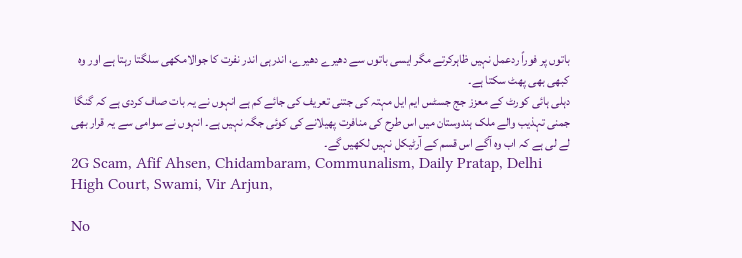باتوں پر فوراً ردعمل نہیں ظاہرکرتے مگر ایسی باتوں سے دھیرے دھیرے، اندرہی اندر نفرت کا جوالامکھی سلگتا رہتا ہے اور وہ کبھی بھی پھٹ سکتا ہے۔
دہلی ہائی کورٹ کے معزز جج جسٹس ایم ایل مہتہ کی جتنی تعریف کی جائے کم ہے انہوں نے یہ بات صاف کردی ہے کہ گنگا جمنی تہذیب والے ملک ہندوستان میں اس طرح کی منافرت پھیلانے کی کوئی جگہ نہیں ہے۔ انہوں نے سوامی سے یہ قرار بھی لے لی ہے کہ اب وہ آگے اس قسم کے آرٹیکل نہیں لکھیں گے۔
2G Scam, Afif Ahsen, Chidambaram, Communalism, Daily Pratap, Delhi High Court, Swami, Vir Arjun,

No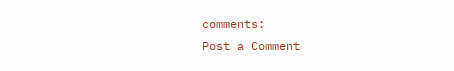comments:
Post a Comment